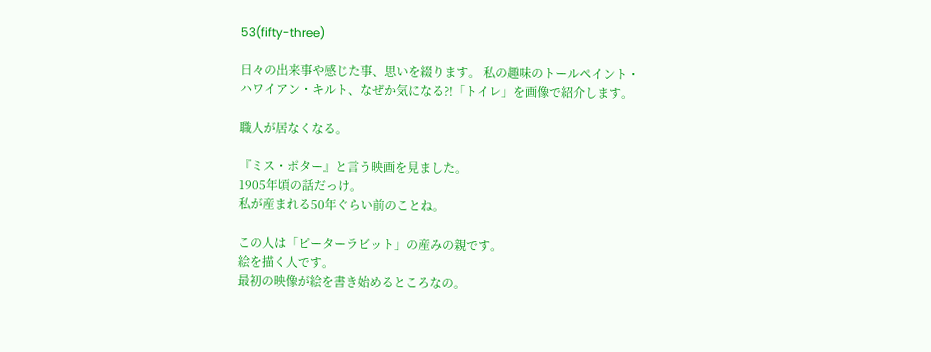53(fifty-three)

日々の出来事や感じた事、思いを綴ります。 私の趣味のトールペイント・ハワイアン・キルト、なぜか気になる?!「トイレ」を画像で紹介します。

職人が居なくなる。

『ミス・ポター』と言う映画を見ました。
1905年頃の話だっけ。
私が産まれる50年ぐらい前のことね。

この人は「ピーターラビット」の産みの親です。
絵を描く人です。
最初の映像が絵を書き始めるところなの。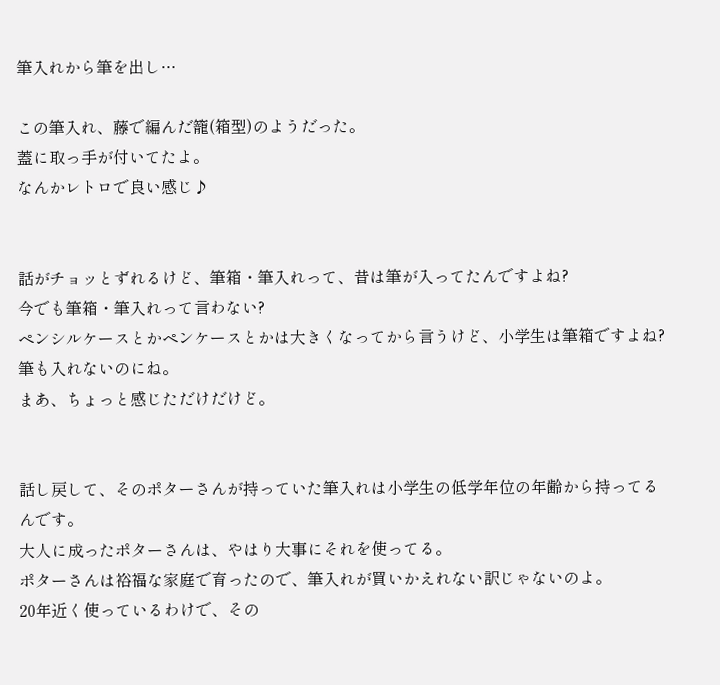筆入れから筆を出し…

この筆入れ、藤で編んだ籠(箱型)のようだった。
蓋に取っ手が付いてたよ。
なんかレトロで良い感じ♪


話がチョッとずれるけど、筆箱・筆入れって、昔は筆が入ってたんですよね?
今でも筆箱・筆入れって言わない?
ペンシルケースとかペンケースとかは大きくなってから言うけど、小学生は筆箱ですよね?
筆も入れないのにね。
まあ、ちょっと感じただけだけど。


話し戻して、そのポターさんが持っていた筆入れは小学生の低学年位の年齢から持ってるんです。
大人に成ったポターさんは、やはり大事にそれを使ってる。
ポターさんは裕福な家庭で育ったので、筆入れが買いかえれない訳じゃないのよ。
20年近く使っているわけで、その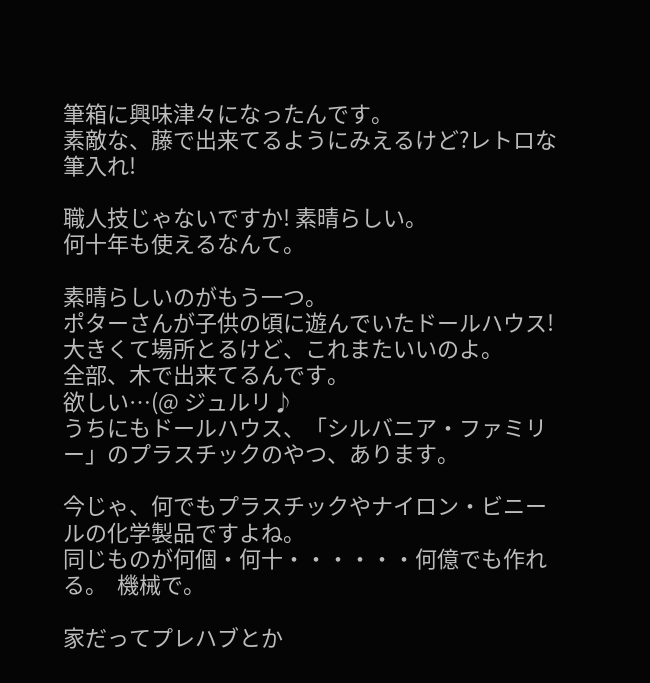筆箱に興味津々になったんです。
素敵な、藤で出来てるようにみえるけど?レトロな筆入れ!

職人技じゃないですか! 素晴らしい。
何十年も使えるなんて。

素晴らしいのがもう一つ。
ポターさんが子供の頃に遊んでいたドールハウス!
大きくて場所とるけど、これまたいいのよ。
全部、木で出来てるんです。
欲しい…(@ ジュルリ♪
うちにもドールハウス、「シルバニア・ファミリー」のプラスチックのやつ、あります。

今じゃ、何でもプラスチックやナイロン・ビニールの化学製品ですよね。
同じものが何個・何十・・・・・・何億でも作れる。  機械で。

家だってプレハブとか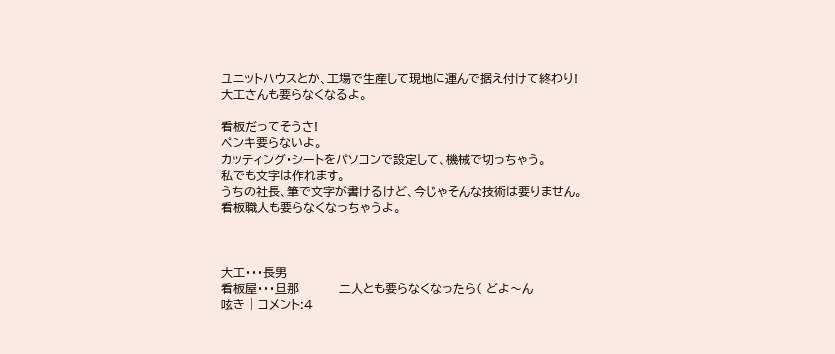ユニットハウスとか、工場で生産して現地に運んで据え付けて終わり!
大工さんも要らなくなるよ。

看板だってそうさ!
ペンキ要らないよ。
カッティング・シートをパソコンで設定して、機械で切っちゃう。
私でも文字は作れます。
うちの社長、筆で文字が書けるけど、今じゃそんな技術は要りません。
看板職人も要らなくなっちゃうよ。



大工・・・長男
看板屋・・・旦那          二人とも要らなくなったら( どよ〜ん
呟き | コメント:4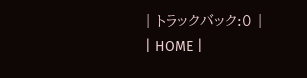| トラックバック:0 |
| HOME |